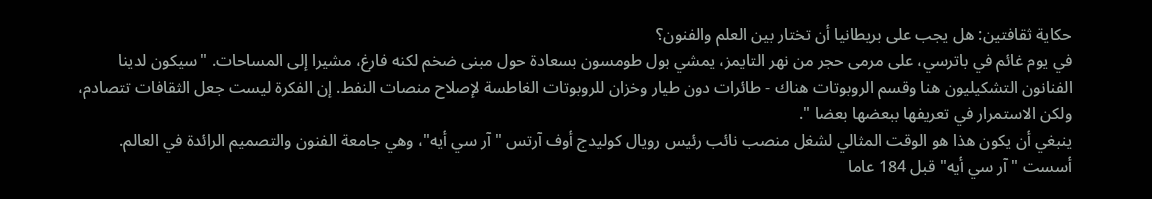حكاية ثقافتين: هل يجب على بريطانيا أن تختار بين العلم والفنون؟
في يوم غائم في باترسي، على مرمى حجر من نهر التايمز، يمشي بول طومسون بسعادة حول مبنى ضخم لكنه فارغ، مشيرا إلى المساحات. "سيكون لدينا الفنانون التشكيليون هنا وقسم الروبوتات هناك - طائرات دون طيار وخزان للروبوتات الغاطسة لإصلاح منصات النفط. إن الفكرة ليست جعل الثقافات تتصادم، ولكن الاستمرار في تعريفها ببعضها بعضا ".
ينبغي أن يكون هذا هو الوقت المثالي لشغل منصب نائب رئيس رويال كوليدج أوف آرتس "آر سي أيه"، وهي جامعة الفنون والتصميم الرائدة في العالم. أسست "آر سي أيه" قبل 184 عاما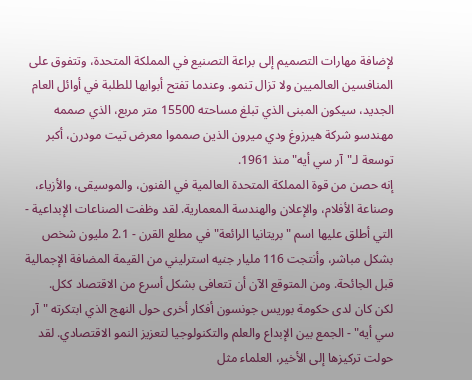لإضافة مهارات التصميم إلى براعة التصنيع في المملكة المتحدة، وتتفوق على المنافسين العالميين ولا تزال تنمو. وعندما تفتح أبوابها للطلبة في أوائل العام الجديد، سيكون المبنى الذي تبلغ مساحته 15500 متر مربع، الذي صممه مهندسو شركة هيرزوغ ودي ميرون الذين صمموا معرض تيت مودرن، أكبر توسعة لـ"آر سي أيه" منذ 1961.
إنه حصن من قوة المملكة المتحدة العالمية في الفنون، والموسيقى، والأزياء، وصناعة الأفلام، والإعلان والهندسة المعمارية. لقد وظفت الصناعات الإبداعية - التي أطلق عليها اسم "بريتانيا الرائعة" في مطلع القرن - 2.1 مليون شخص بشكل مباشر، وأنتجت 116 مليار جنيه استرليني من القيمة المضافة الإجمالية قبل الجائحة. ومن المتوقع الآن أن تتعافى بشكل أسرع من الاقتصاد ككل.
لكن كان لدى حكومة بوريس جونسون أفكار أخرى حول النهج الذي ابتكرته "آر سي أيه" - الجمع بين الإبداع والعلم والتكنولوجيا لتعزيز النمو الاقتصادي. لقد حولت تركيزها إلى الأخير، العلماء مثل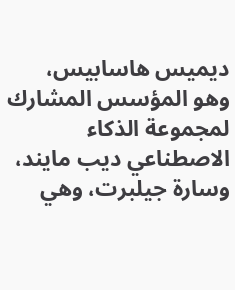ديميس هاسابيس، وهو المؤسس المشارك لمجموعة الذكاء الاصطناعي ديب مايند، وسارة جيلبرت، وهي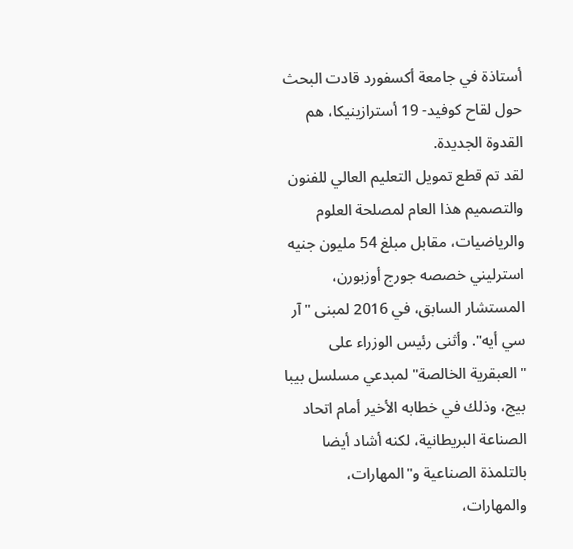أستاذة في جامعة أكسفورد قادت البحث حول لقاح كوفيد- 19 أسترازينيكا، هم القدوة الجديدة.
لقد تم قطع تمويل التعليم العالي للفنون والتصميم هذا العام لمصلحة العلوم والرياضيات، مقابل مبلغ 54 مليون جنيه استرليني خصصه جورج أوزبورن، المستشار السابق، في 2016 لمبنى "آر سي أيه". وأثنى رئيس الوزراء على "العبقرية الخالصة" لمبدعي مسلسل بيبا بيج، وذلك في خطابه الأخير أمام اتحاد الصناعة البريطانية، لكنه أشاد أيضا بالتلمذة الصناعية و"المهارات، والمهارات،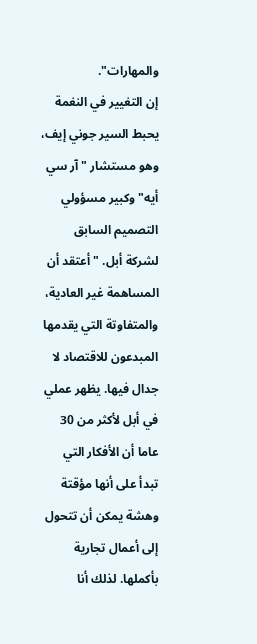والمهارات".
إن التغيير في النغمة يحبط السير جوني إيف، وهو مستشار "آر سي أيه" وكبير مسؤولي التصميم السابق لشركة أبل. "أعتقد أن المساهمة غير العادية، والمتفاوتة التي يقدمها المبدعون للاقتصاد لا جدال فيها. يظهر عملي في أبل لأكثر من 30 عاما أن الأفكار التي تبدأ على أنها مؤقتة وهشة يمكن أن تتحول إلى أعمال تجارية بأكملها. لذلك أنا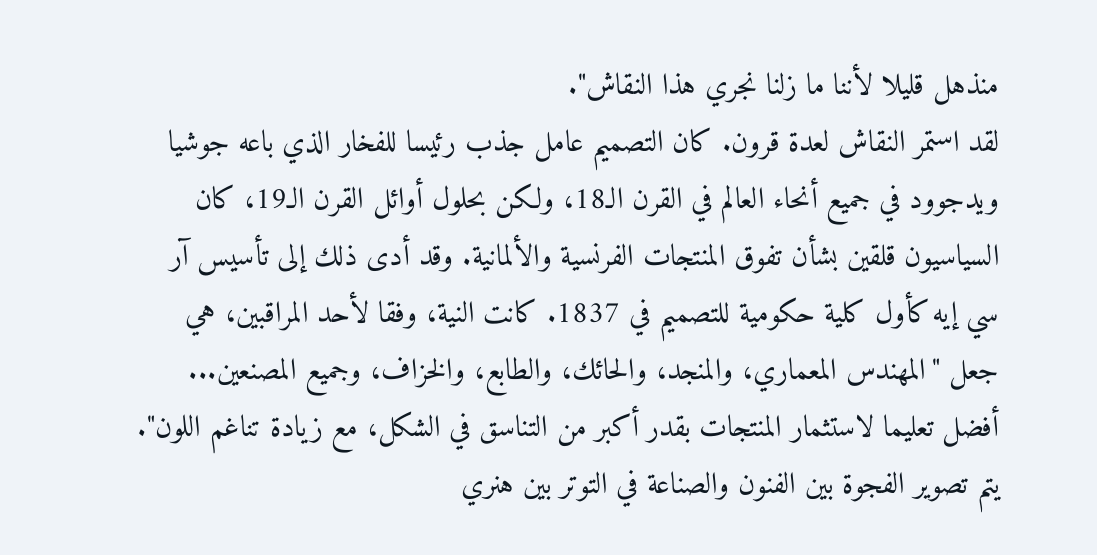منذهل قليلا لأننا ما زلنا نجري هذا النقاش".
لقد استمر النقاش لعدة قرون. كان التصميم عامل جذب رئيسا للفخار الذي باعه جوشيا ويدجوود في جميع أنحاء العالم في القرن الـ18، ولكن بحلول أوائل القرن الـ19، كان السياسيون قلقين بشأن تفوق المنتجات الفرنسية والألمانية. وقد أدى ذلك إلى تأسيس آر سي إيه كأول كلية حكومية للتصميم في 1837. كانت النية، وفقا لأحد المراقبين، هي جعل "المهندس المعماري، والمنجد، والحائك، والطابع، والخزاف، وجميع المصنعين... أفضل تعليما لاستثمار المنتجات بقدر أكبر من التناسق في الشكل، مع زيادة تناغم اللون".
يتم تصوير الفجوة بين الفنون والصناعة في التوتر بين هنري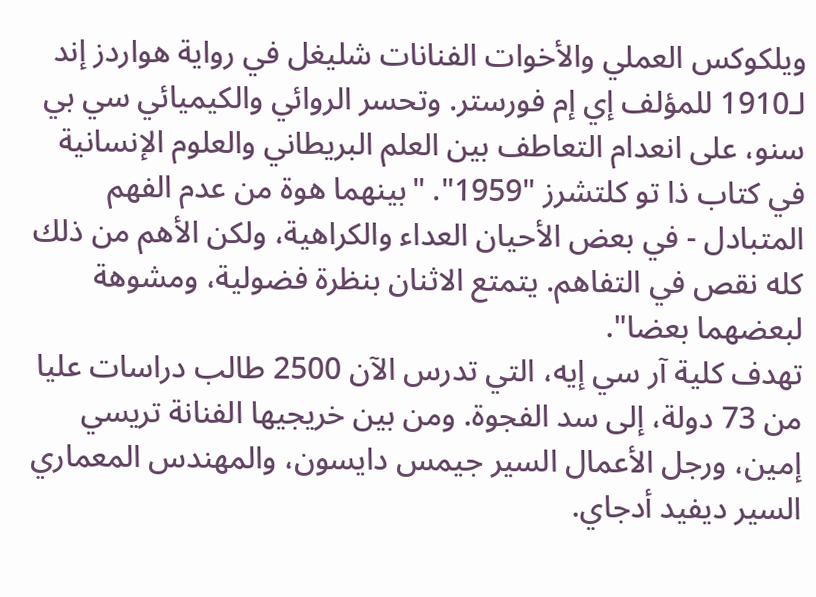ويلكوكس العملي والأخوات الفنانات شليغل في رواية هواردز إند لـ1910 للمؤلف إي إم فورستر. وتحسر الروائي والكيميائي سي بي سنو، على انعدام التعاطف بين العلم البريطاني والعلوم الإنسانية في كتاب ذا تو كلتشرز "1959". "بينهما هوة من عدم الفهم المتبادل - في بعض الأحيان العداء والكراهية، ولكن الأهم من ذلك كله نقص في التفاهم. يتمتع الاثنان بنظرة فضولية، ومشوهة لبعضهما بعضا".
تهدف كلية آر سي إيه، التي تدرس الآن 2500 طالب دراسات عليا من 73 دولة، إلى سد الفجوة. ومن بين خريجيها الفنانة تريسي إمين، ورجل الأعمال السير جيمس دايسون، والمهندس المعماري السير ديفيد أدجاي.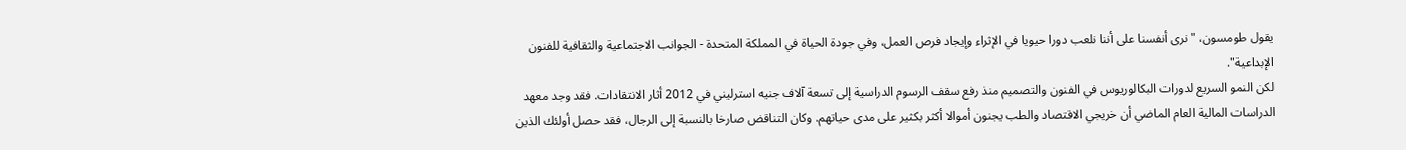يقول طومسون، "نرى أنفسنا على أننا نلعب دورا حيويا في الإثراء وإيجاد فرص العمل، وفي جودة الحياة في المملكة المتحدة - الجوانب الاجتماعية والثقافية للفنون الإبداعية".
لكن النمو السريع لدورات البكالوريوس في الفنون والتصميم منذ رفع سقف الرسوم الدراسية إلى تسعة آلاف جنيه استرليني في 2012 أثار الانتقادات. فقد وجد معهد الدراسات المالية العام الماضي أن خريجي الاقتصاد والطب يجنون أموالا أكثر بكثير على مدى حياتهم. وكان التناقض صارخا بالنسبة إلى الرجال، فقد حصل أولئك الذين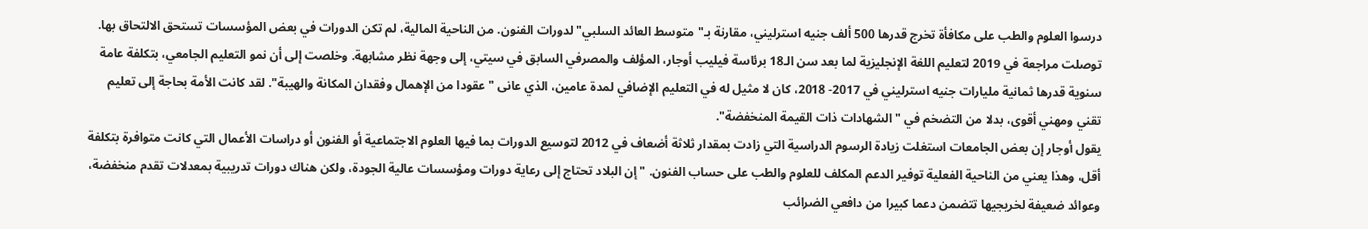درسوا العلوم والطب على مكافأة تخرج قدرها 500 ألف جنيه استرليني، مقارنة بـ"متوسط العائد السلبي" لدورات الفنون. من الناحية المالية، لم تكن الدورات في بعض المؤسسات تستحق الالتحاق بها.
توصلت مراجعة في 2019 لتعليم اللغة الإنجليزية لما بعد سن الـ18 برئاسة فيليب أوجار، المؤلف والمصرفي السابق في سيتي، إلى وجهة نظر مشابهة. وخلصت إلى أن نمو التعليم الجامعي، بتكلفة عامة سنوية قدرها ثمانية مليارات جنيه استرليني في 2017- 2018، كان لا مثيل له في التعليم الإضافي لمدة عامين، الذي عانى "عقودا من الإهمال وفقدان المكانة والهيبة". لقد كانت الأمة بحاجة إلى تعليم تقني ومهني أقوى، بدلا من التضخم في "الشهادات ذات القيمة المنخفضة".
يقول أوجار إن بعض الجامعات استغلت زيادة الرسوم الدراسية التي زادت بمقدار ثلاثة أضعاف في 2012 لتوسيع الدورات بما فيها العلوم الاجتماعية أو الفنون أو دراسات الأعمال التي كانت متوافرة بتكلفة أقل، وهذا يعني من الناحية الفعلية توفير الدعم المكلف للعلوم والطب على حساب الفنون. "إن البلاد تحتاج إلى رعاية دورات ومؤسسات عالية الجودة، ولكن هناك دورات تدريبية بمعدلات تقدم منخفضة، وعوائد ضعيفة لخريجيها تتضمن دعما كبيرا من دافعي الضرائب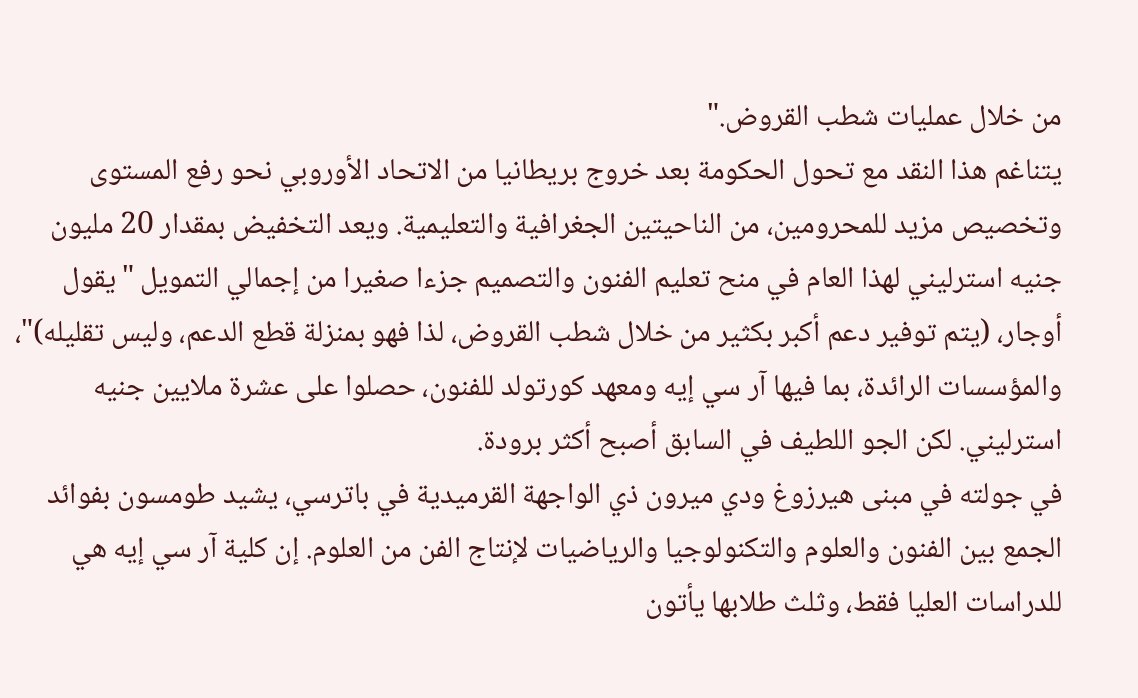من خلال عمليات شطب القروض."
يتناغم هذا النقد مع تحول الحكومة بعد خروج بريطانيا من الاتحاد الأوروبي نحو رفع المستوى وتخصيص مزيد للمحرومين، من الناحيتين الجغرافية والتعليمية. ويعد التخفيض بمقدار 20 مليون جنيه استرليني لهذا العام في منح تعليم الفنون والتصميم جزءا صغيرا من إجمالي التمويل "يقول أوجار، (يتم توفير دعم أكبر بكثير من خلال شطب القروض، لذا فهو بمنزلة قطع الدعم، وليس تقليله)"، والمؤسسات الرائدة، بما فيها آر سي إيه ومعهد كورتولد للفنون، حصلوا على عشرة ملايين جنيه استرليني. لكن الجو اللطيف في السابق أصبح أكثر برودة.
في جولته في مبنى هيرزوغ ودي ميرون ذي الواجهة القرميدية في باترسي، يشيد طومسون بفوائد الجمع بين الفنون والعلوم والتكنولوجيا والرياضيات لإنتاج الفن من العلوم. إن كلية آر سي إيه هي للدراسات العليا فقط، وثلث طلابها يأتون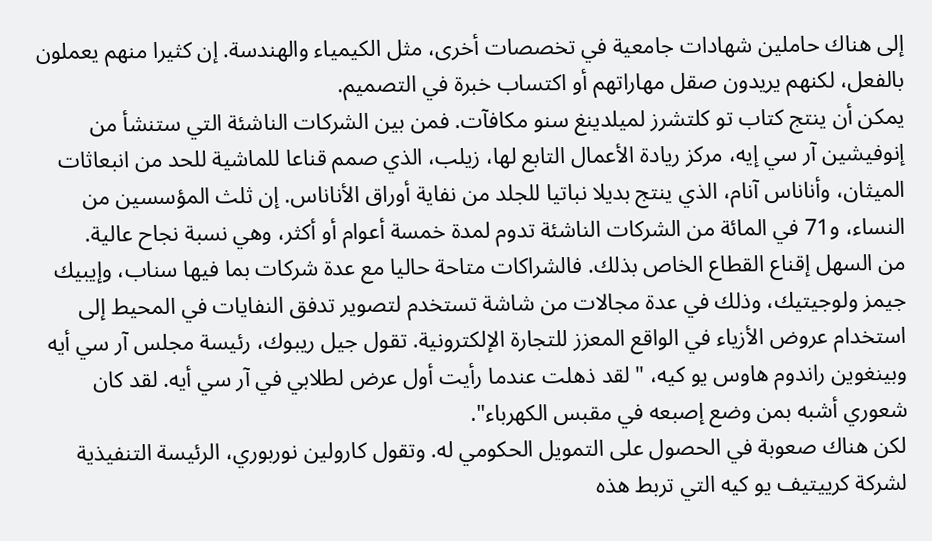إلى هناك حاملين شهادات جامعية في تخصصات أخرى، مثل الكيمياء والهندسة. إن كثيرا منهم يعملون بالفعل، لكنهم يريدون صقل مهاراتهم أو اكتساب خبرة في التصميم.
يمكن أن ينتج كتاب تو كلتشرز لميلدينغ سنو مكافآت. فمن بين الشركات الناشئة التي ستنشأ من إنوفيشين آر سي إيه، مركز ريادة الأعمال التابع لها، زيلب، الذي صمم قناعا للماشية للحد من انبعاثات الميثان، وأناناس آنام، الذي ينتج بديلا نباتيا للجلد من نفاية أوراق الأناناس. إن ثلث المؤسسين من النساء، و71 في المائة من الشركات الناشئة تدوم لمدة خمسة أعوام أو أكثر، وهي نسبة نجاح عالية.
من السهل إقناع القطاع الخاص بذلك. فالشراكات متاحة حاليا مع عدة شركات بما فيها سناب، وإيبيك جيمز ولوجيتيك، وذلك في عدة مجالات من شاشة تستخدم لتصوير تدفق النفايات في المحيط إلى استخدام عروض الأزياء في الواقع المعزز للتجارة الإلكترونية. تقول جيل ريبوك، رئيسة مجلس آر سي أيه وبينغوين راندوم هاوس يو كيه، "لقد ذهلت عندما رأيت أول عرض لطلابي في آر سي أيه. لقد كان شعوري أشبه بمن وضع إصبعه في مقبس الكهرباء".
لكن هناك صعوبة في الحصول على التمويل الحكومي له. وتقول كارولين نوربوري، الرئيسة التنفيذية لشركة كرييتيف يو كيه التي تربط هذه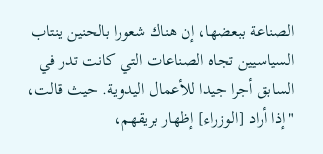الصناعة ببعضها، إن هناك شعورا بالحنين ينتاب السياسيين تجاه الصناعات التي كانت تدر في السابق أجرا جيدا للأعمال اليدوية. حيث قالت، "إذا أراد [الوزراء] إظهار بريقهم،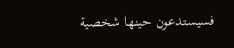فسيستدعون حينها شخصية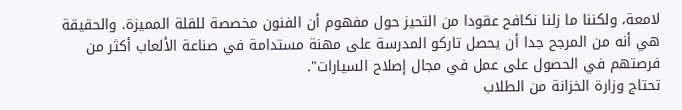لامعة، ولكننا ما زلنا نكافح عقودا من التحيز حول مفهوم أن الفنون مخصصة للقلة المميزة. والحقيقة هي أنه من المرجح جدا أن يحصل تاركو المدرسة على مهنة مستدامة في صناعة الألعاب أكثر من فرصتهم في الحصول على عمل في مجال إصلاح السيارات".
تحتاج وزارة الخزانة من الطلاب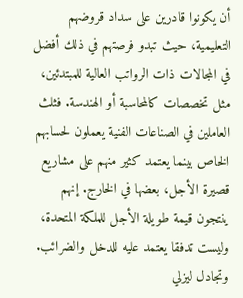أن يكونوا قادرين على سداد قروضهم التعليمية، حيث تبدو فرصتهم في ذلك أفضل في المجالات ذات الرواتب العالية للمبتدئين، مثل تخصصات كالمحاسبة أو الهندسة. فثلث العاملين في الصناعات الفنية يعملون لحسابهم الخاص بينما يعتمد كثير منهم على مشاريع قصيرة الأجل، بعضها في الخارج. إنهم ينتجون قيمة طويلة الأجل للملكة المتحدة، وليست تدفقا يعتمد عليه للدخل والضرائب.
وتجادل ليزلي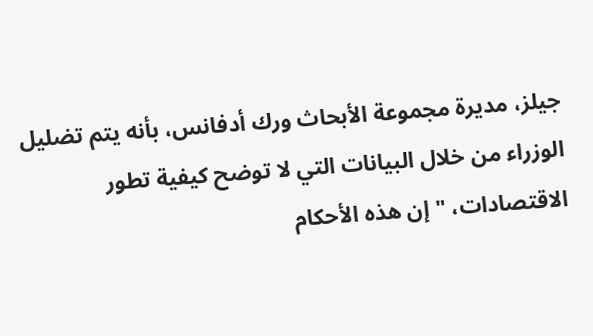جيلز، مديرة مجموعة الأبحاث ورك أدفانس، بأنه يتم تضليل الوزراء من خلال البيانات التي لا توضح كيفية تطور الاقتصادات، "إن هذه الأحكام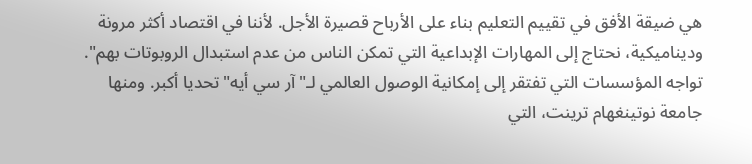هي ضيقة الأفق في تقييم التعليم بناء على الأرباح قصيرة الأجل. لأننا في اقتصاد أكثر مرونة وديناميكية، نحتاج إلى المهارات الإبداعية التي تمكن الناس من عدم استبدال الروبوتات بهم".
تواجه المؤسسات التي تفتقر إلى إمكانية الوصول العالمي لـ"آر سي أيه" تحديا أكبر. ومنها جامعة نوتينغهام ترينت، التي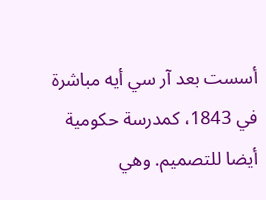أسست بعد آر سي أيه مباشرة في 1843، كمدرسة حكومية أيضا للتصميم. وهي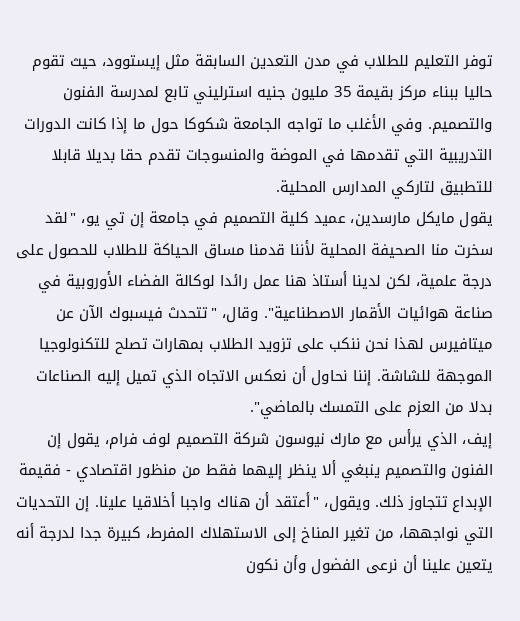توفر التعليم للطلاب في مدن التعدين السابقة مثل إيستوود، حيث تقوم حاليا ببناء مركز بقيمة 35 مليون جنيه استرليني تابع لمدرسة الفنون والتصميم. وفي الأغلب ما تواجه الجامعة شكوكا حول ما إذا كانت الدورات التدريبية التي تقدمها في الموضة والمنسوجات تقدم حقا بديلا قابلا للتطبيق لتاركي المدارس المحلية.
يقول مايكل مارسدين، عميد كلية التصميم في جامعة إن تي يو، "لقد سخرت منا الصحيفة المحلية لأننا قدمنا مساق الحياكة للطلاب للحصول على درجة علمية، لكن لدينا أستاذ هنا عمل رائدا لوكالة الفضاء الأوروبية في صناعة هوائيات الأقمار الاصطناعية". وقال، "تتحدث فيسبوك الآن عن ميتافيرس لهذا نحن ننكب على تزويد الطلاب بمهارات تصلح للتكنولوجيا الموجهة للشاشة. إننا نحاول أن نعكس الاتجاه الذي تميل إليه الصناعات بدلا من العزم على التمسك بالماضي".
إيف، الذي يرأس مع مارك نيوسون شركة التصميم لوف فرام، يقول إن الفنون والتصميم ينبغي ألا ينظر إليهما فقط من منظور اقتصادي - فقيمة الإبداع تتجاوز ذلك. ويقول، "أعتقد أن هناك واجبا أخلاقيا علينا. إن التحديات التي نواجهها، من تغير المناخ إلى الاستهلاك المفرط، كبيرة جدا لدرجة أنه يتعين علينا أن نرعى الفضول وأن نكون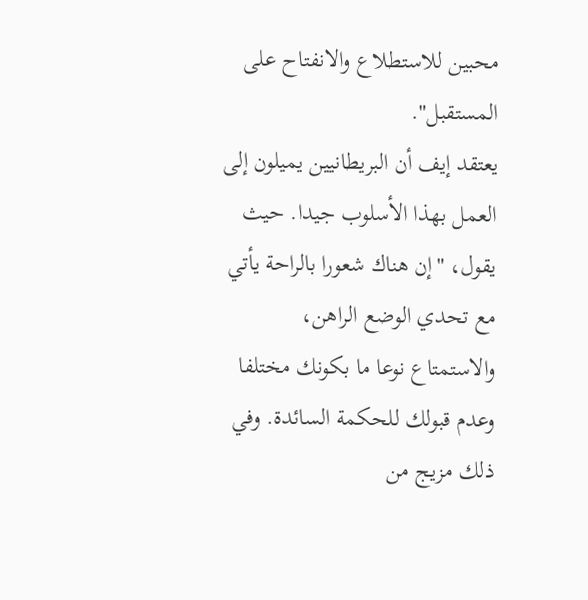محبين للاستطلاع والانفتاح على المستقبل".
يعتقد إيف أن البريطانيين يميلون إلى العمل بهذا الأسلوب جيدا. حيث يقول، "إن هناك شعورا بالراحة يأتي مع تحدي الوضع الراهن، والاستمتاع نوعا ما بكونك مختلفا وعدم قبولك للحكمة السائدة. وفي ذلك مزيج من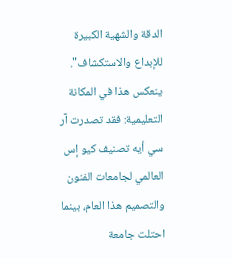الدقة والشهية الكبيرة للإبداع والاستكشاف". ينعكس هذا في المكانة التعليمية: فقد تصدرت آر سي أيه تصنيف كيو إس العالمي لجامعات الفنون والتصميم هذا العام، بينما احتلت جامعة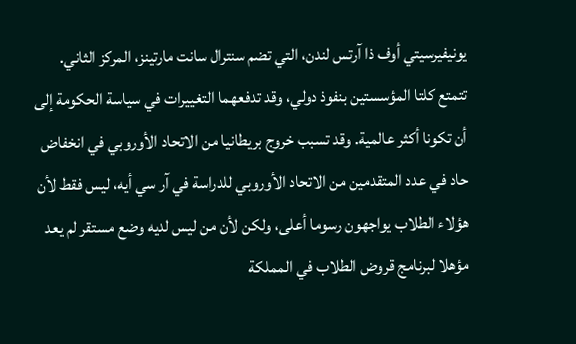يونيفيرسيتي أوف ذا آرتس لندن، التي تضم سنترال سانت مارتينز، المركز الثاني.
تتمتع كلتا المؤسستين بنفوذ دولي، وقد تدفعهما التغييرات في سياسة الحكومة إلى أن تكونا أكثر عالمية. وقد تسبب خروج بريطانيا من الاتحاد الأوروبي في انخفاض حاد في عدد المتقدمين من الاتحاد الأوروبي للدراسة في آر سي أيه، ليس فقط لأن هؤلاء الطلاب يواجهون رسوما أعلى، ولكن لأن من ليس لديه وضع مستقر لم يعد مؤهلا لبرنامج قروض الطلاب في المملكة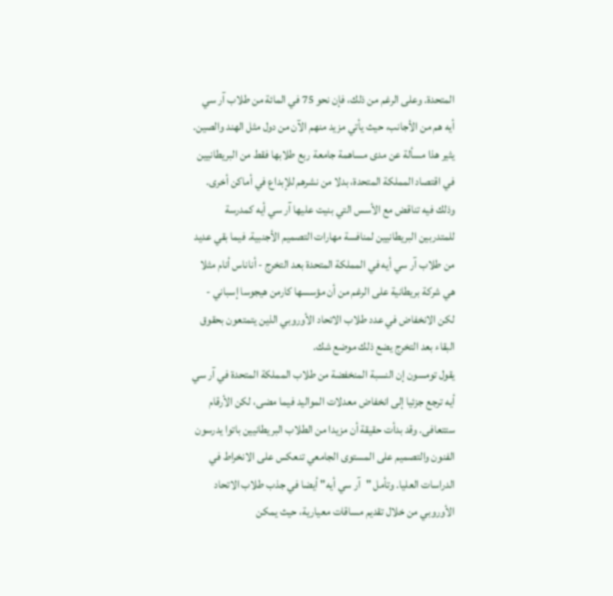المتحدة. وعلى الرغم من ذلك، فإن نحو 75 في المائة من طلاب آر سي أيه هم من الأجانب، حيث يأتي مزيد منهم الآن من دول مثل الهند والصين.
يثير هذا مسألة عن مدى مساهمة جامعة ربع طلابها فقط من البريطانيين في اقتصاد المملكة المتحدة، بدلا من نشرهم للإبداع في أماكن أخرى. وذلك فيه تناقض مع الأسس التي بنيت عليها آر سي أيه كمدرسة للمتدربين البريطانيين لمنافسة مهارات التصميم الأجنبية. فيما بقي عديد من طلاب آر سي أيه في المملكة المتحدة بعد التخرج - أناناس أنام مثلا هي شركة بريطانية على الرغم من أن مؤسسها كارمن هيجوسا إسباني - لكن الانخفاض في عدد طلاب الاتحاد الأوروبي الذين يتمتعون بحقوق البقاء بعد التخرج يضع ذلك موضع شك.
يقول تومسون إن النسبة المنخفضة من طلاب المملكة المتحدة في آر سي أيه ترجع جزئيا إلى انخفاض معدلات المواليد فيما مضى، لكن الأرقام ستتعافى. وقد بدأت حقيقة أن مزيدا من الطلاب البريطانيين باتوا يدرسون الفنون والتصميم على المستوى الجامعي تنعكس على الانخراط في الدراسات العليا. وتأمل "آر سي أيه" أيضا في جذب طلاب الاتحاد الأوروبي من خلال تقديم مساقات معيارية، حيث يمكن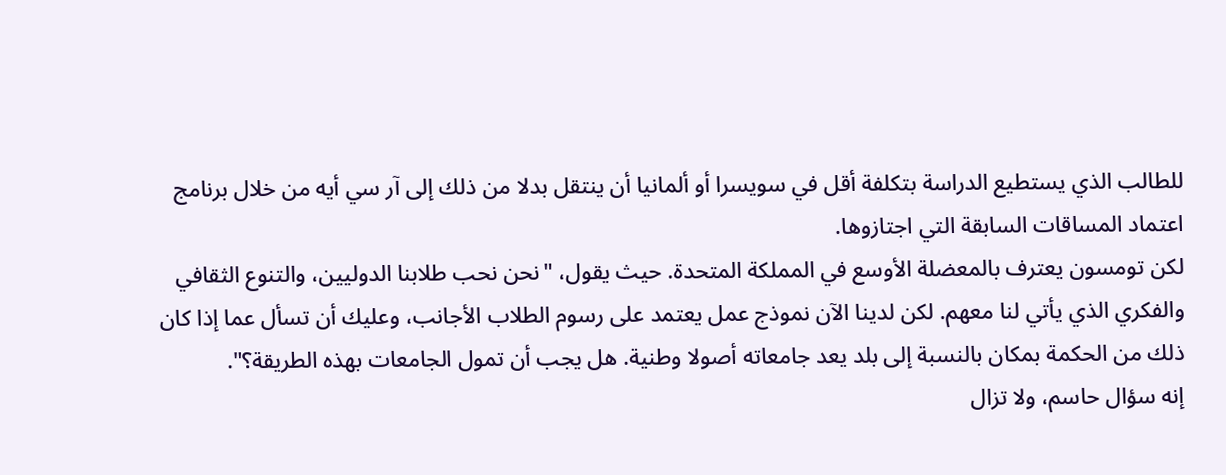للطالب الذي يستطيع الدراسة بتكلفة أقل في سويسرا أو ألمانيا أن ينتقل بدلا من ذلك إلى آر سي أيه من خلال برنامج اعتماد المساقات السابقة التي اجتازوها.
لكن تومسون يعترف بالمعضلة الأوسع في المملكة المتحدة. حيث يقول، "نحن نحب طلابنا الدوليين، والتنوع الثقافي والفكري الذي يأتي لنا معهم. لكن لدينا الآن نموذج عمل يعتمد على رسوم الطلاب الأجانب، وعليك أن تسأل عما إذا كان ذلك من الحكمة بمكان بالنسبة إلى بلد يعد جامعاته أصولا وطنية. هل يجب أن تمول الجامعات بهذه الطريقة؟".
إنه سؤال حاسم، ولا تزال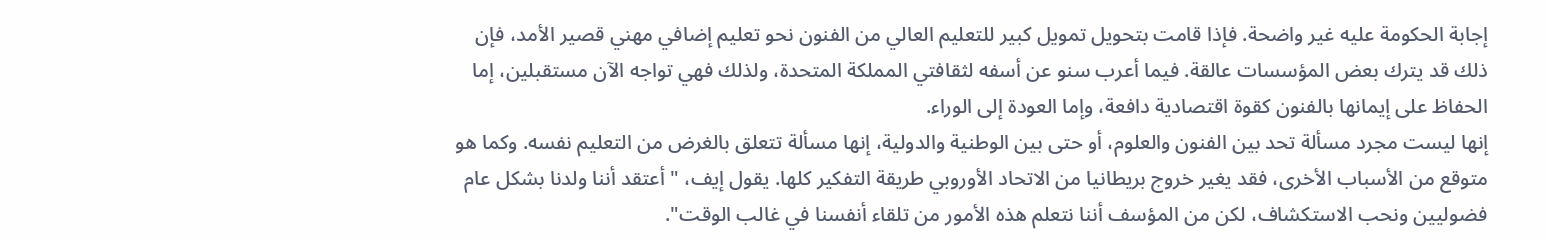إجابة الحكومة عليه غير واضحة. فإذا قامت بتحويل تمويل كبير للتعليم العالي من الفنون نحو تعليم إضافي مهني قصير الأمد، فإن ذلك قد يترك بعض المؤسسات عالقة. فيما أعرب سنو عن أسفه لثقافتي المملكة المتحدة، ولذلك فهي تواجه الآن مستقبلين، إما الحفاظ على إيمانها بالفنون كقوة اقتصادية دافعة، وإما العودة إلى الوراء.
إنها ليست مجرد مسألة تحد بين الفنون والعلوم، أو حتى بين الوطنية والدولية، إنها مسألة تتعلق بالغرض من التعليم نفسه. وكما هو متوقع من الأسباب الأخرى، فقد يغير خروج بريطانيا من الاتحاد الأوروبي طريقة التفكير كلها. يقول إيف، "أعتقد أننا ولدنا بشكل عام فضوليين ونحب الاستكشاف، لكن من المؤسف أننا نتعلم هذه الأمور من تلقاء أنفسنا في غالب الوقت".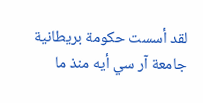لقد أسست حكومة بريطانية جامعة آر سي أيه منذ ما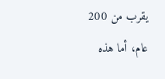يقرب من 200 عام، أما هذه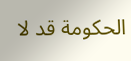الحكومة قد لا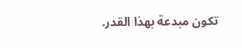تكون مبدعة بهذا القدر.